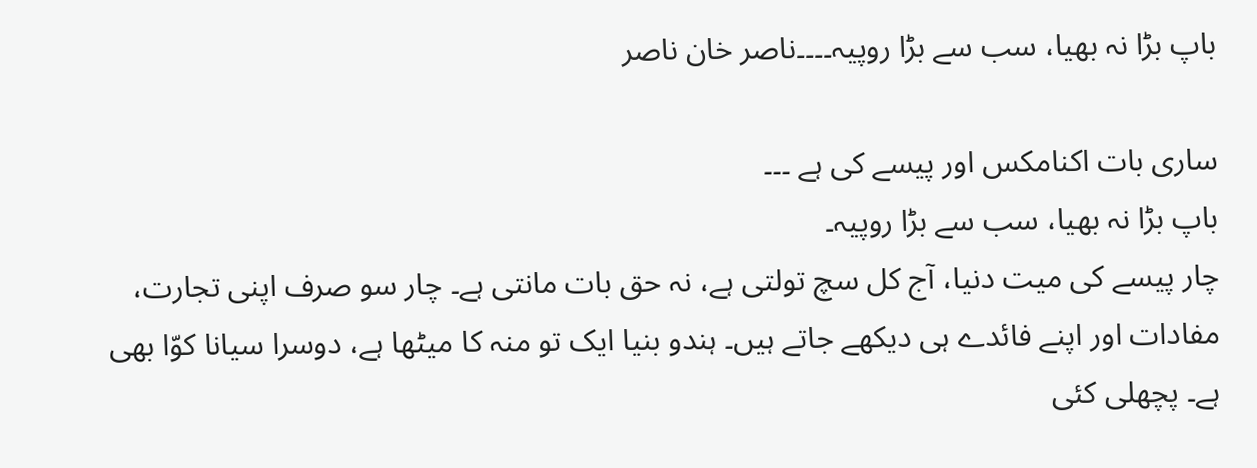باپ بڑا نہ بھیا، سب سے بڑا روپیہ۔۔۔۔ناصر خان ناصر

ساری بات اکنامکس اور پیسے کی ہے ۔۔۔
باپ بڑا نہ بھیا، سب سے بڑا روپیہ۔
چار پیسے کی میت دنیا، آج کل سچ تولتی ہے، نہ حق بات مانتی ہے۔ چار سو صرف اپنی تجارت، مفادات اور اپنے فائدے ہی دیکھے جاتے ہیں۔ ہندو بنیا ایک تو منہ کا میٹھا ہے، دوسرا سیانا کوّا بھی ہے۔ پچھلی کئی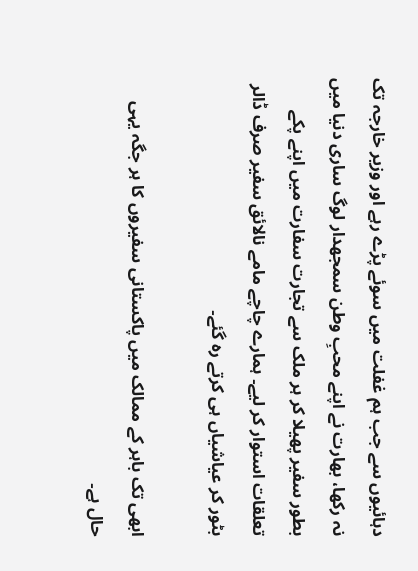دہائیوں سے جب ہم غفلت میں سوئے پڑے رہے اور وزیر خارجہ تک نہ رکھا، بھارت نے اپنے محبِ وطن سمجھدار لوگ ساری دنیا میں بطور سفیر پھیلا کر ہر ملک سے تجارت سفارت میں اپنے پکے تعلقات استوار کر لیے۔ ہمارے چاچے مامے نالائق سفیر صرف ڈالر بٹور کر عیاشیاں ہی کرتے رہ گئے۔

ابھی تک باہر کے ممالک میں پاکستانی سفیروں کا ہر جگہ یہی حال ہے۔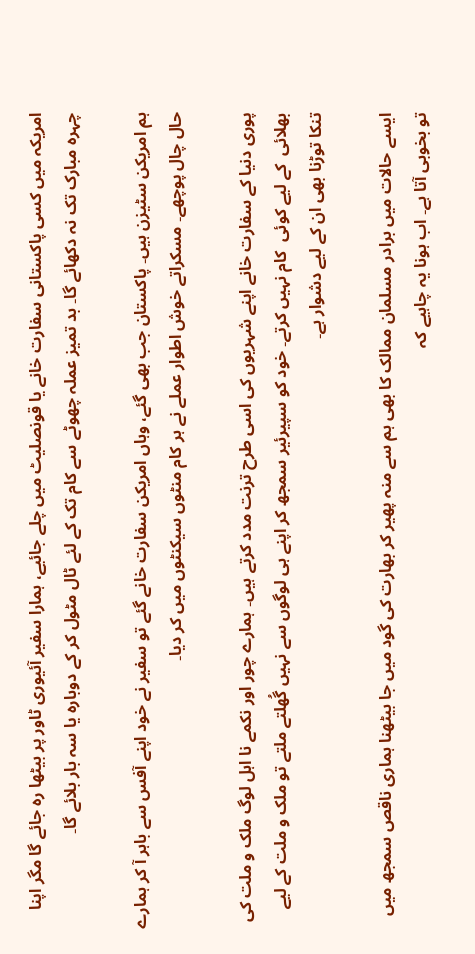امریکہ میں کسی پاکستانی سفارت خانے یا قونصلیٹ میں چلے جائیے، ہمارا سفیر آئیوری ٹاور پر بیٹھا رہ جائے گا مگر اپنا چہرہ مبارک تک نہ دکھائے گا۔ بد تمیز عملہ چھوٹے سے کام تک کے لئے ٹال مٹول کر کے دوبارہ یا سہ بار بلائے گا۔

ہم امریکن سٹیزن ہیں۔ پاکستان جب بھی گئے، وہاں امریکن سفارت خانے گئے تو سفیر نے خود اپنے آفس سے باہر آ کر ہمارے حال چال پوچھے۔ مسکراتے خوش اطوار عملے نے ہر کام منٹوں سیکنٹوں میں کر دیا۔

پوری دنیا کے سفارت خانے اپنے شہریوں کی اسی طرح ترنت مدد کرتے ہیں۔ ہمارے چور اور نکمے نا اہل لوگ ملک و ملت کی بھلائی  کے لیے کوئی  کام نہیں کرتے۔ خود کو سپیرئیر سمجھ کر اپنے ہی لوگوں سے نہیں گُھلتے ملتے تو ملک و ملت کے لیے تنکا توڑنا بھی ان کے لیے دشوار ہے۔

ایسے حالات میں برادر مسلمان ممالک کا بھی ہم سے منہ پھیر کر بھارت کی گود میں جا بیٹھنا ہماری ناقص سمجھ میں تو بخوبی آتا ہے۔ اب ہونا یہ چاہیے کہ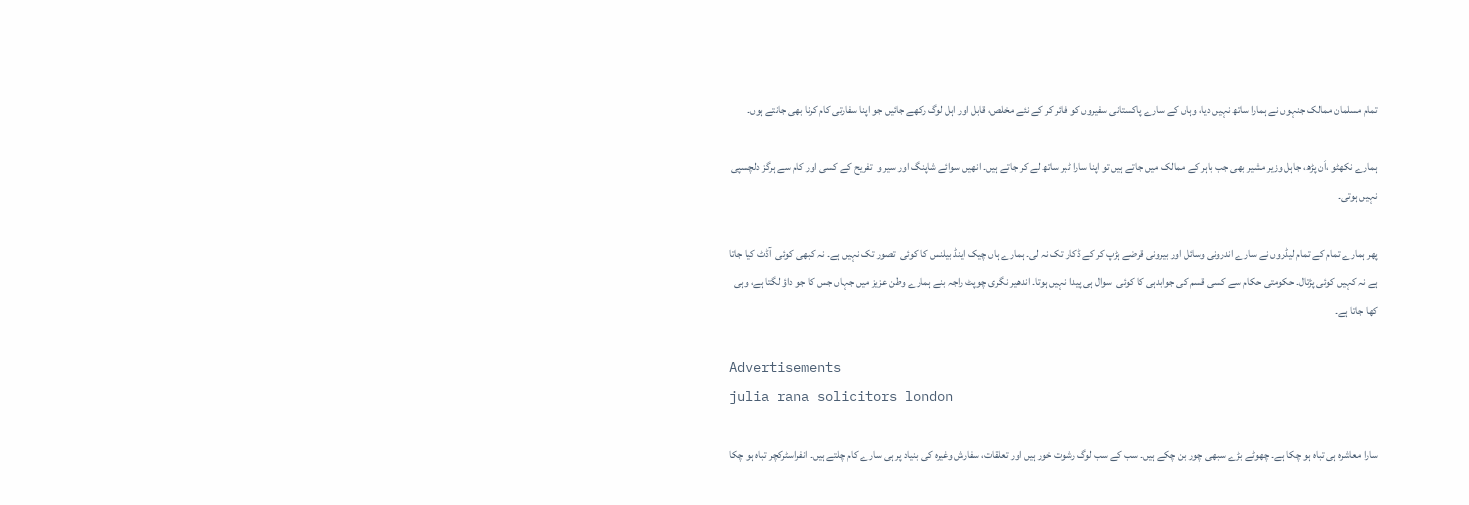تمام مسلمان ممالک جنہوں نے ہمارا ساتھ نہیں دیا، وہاں کے سارے پاکستانی سفیروں کو فائر کر کے نئے مخلص، قابل اور اہل لوگ رکھے جائیں جو اپنا سفارتی کام کرنا بھی جانتے ہوں۔

ہمارے نکھٹو ،اَن پڑھ، جاہل وزیر مشیر بھی جب باہر کے ممالک میں جاتے ہیں تو اپنا سارا ٹبر ساتھ لے کر جاتے ہیں۔ انھیں سوائے شاپنگ اور سیر و  تفریح کے کسی اور کام سے ہرگز دلچسپی نہیں ہوتی۔

پھر ہمارے تمام کے تمام لیڈروں نے سارے اندرونی وسائل اور بیرونی قرضے ہڑپ کر کے ڈکار تک نہ لی۔ ہمارے ہاں چیک اینڈ بیلنس کا کوئی  تصور تک نہیں ہے۔ نہ کبھی کوئی  آڈٹ کیا جاتا ہے نہ کہیں کوئی پڑتال۔ حکومتی حکام سے کسی قسم کی جوابدہی کا کوئی  سوال ہی پیدا نہیں ہوتا۔ اندھیر نگری چوپٹ راجہ بنے ہمارے وطن عزیز میں جہاں جس کا جو داؤ لگتا ہے، وہی کھا جاتا ہے۔

Advertisements
julia rana solicitors london

سارا معاشرہ ہی تباہ ہو چکا ہے۔ چھوٹے بڑے سبھی چور بن چکے ہیں۔ سب کے سب لوگ رشوت خور ہیں اور تعلقات، سفارش وغیرہ کی بنیاد پر ہی سارے کام چلتے ہیں۔ انفراسٹرکچر تباہ ہو چکا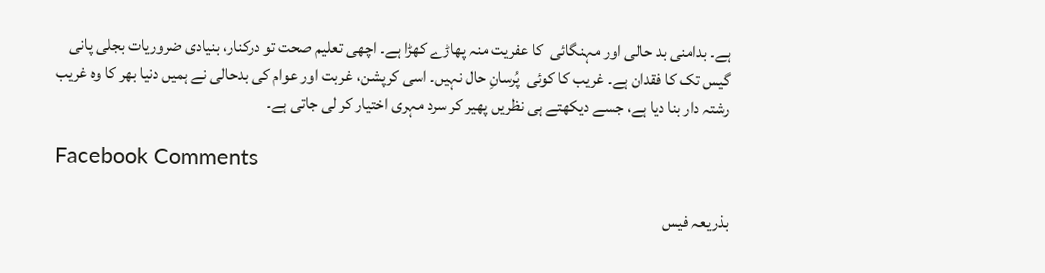ہے۔ بدامنی بد حالی اور مہنگائی  کا عفریت منہ پھاڑے کھڑا ہے۔ اچھی تعلیم صحت تو درکنار، بنیادی ضروریات بجلی پانی گیس تک کا فقدان ہے۔ غریب کا کوئی  پُرسانِ حال نہیں۔ اسی کرپشن، غربت اور عوام کی بدحالی نے ہمیں دنیا بھر کا وہ غریب رشتہ دار بنا دیا ہے، جسے دیکھتے ہی نظریں پھیر کر سرد مہری اختیار کر لی جاتی ہے۔

Facebook Comments

بذریعہ فیس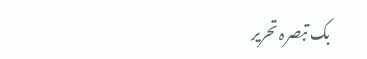بک تبصرہ تحریر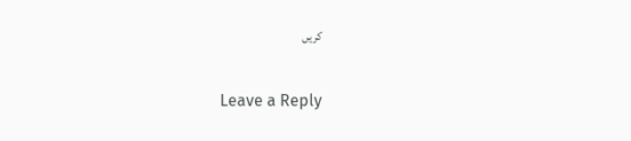کریں

Leave a Reply